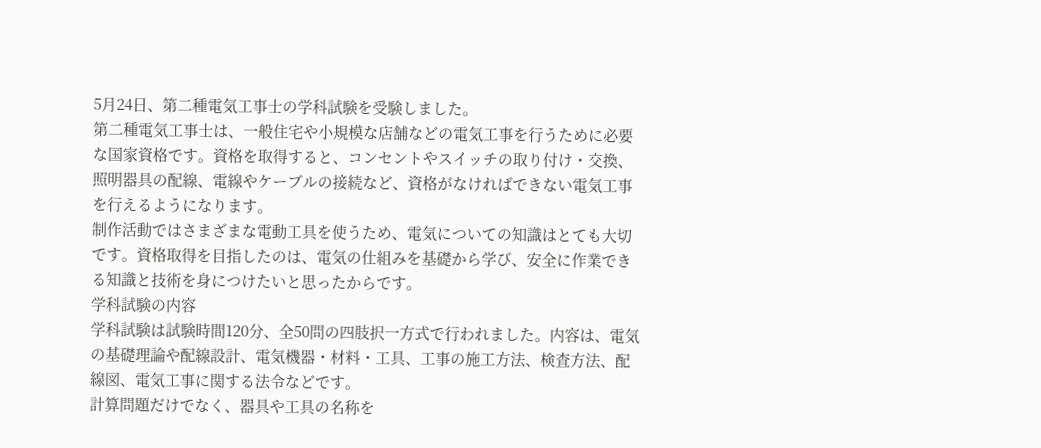5月24日、第二種電気工事士の学科試験を受験しました。
第二種電気工事士は、一般住宅や小規模な店舗などの電気工事を行うために必要な国家資格です。資格を取得すると、コンセントやスイッチの取り付け・交換、照明器具の配線、電線やケーブルの接続など、資格がなければできない電気工事を行えるようになります。
制作活動ではさまざまな電動工具を使うため、電気についての知識はとても大切です。資格取得を目指したのは、電気の仕組みを基礎から学び、安全に作業できる知識と技術を身につけたいと思ったからです。
学科試験の内容
学科試験は試験時間120分、全50問の四肢択一方式で行われました。内容は、電気の基礎理論や配線設計、電気機器・材料・工具、工事の施工方法、検査方法、配線図、電気工事に関する法令などです。
計算問題だけでなく、器具や工具の名称を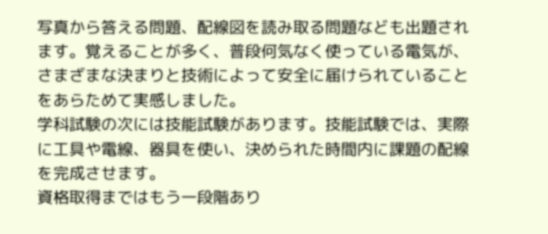写真から答える問題、配線図を読み取る問題なども出題されます。覚えることが多く、普段何気なく使っている電気が、さまざまな決まりと技術によって安全に届けられていることをあらためて実感しました。
学科試験の次には技能試験があります。技能試験では、実際に工具や電線、器具を使い、決められた時間内に課題の配線を完成させます。
資格取得まではもう一段階あり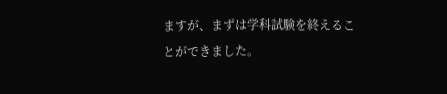ますが、まずは学科試験を終えることができました。